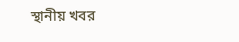স্থানীয় খবর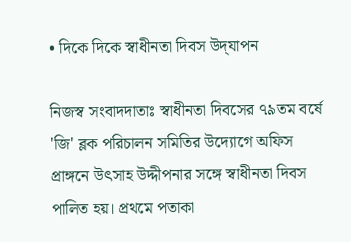• দিকে দিকে স্বাধীনতা দিবস উদ্‌যাপন

নিজস্ব সংবাদদাতাঃ স্বাধীনতা দিবসের ৭৯তম বর্ষে 'জি' ব্লক পরিচালন সমিতির উদ্যোগে অফিস প্রাঙ্গনে উৎসাহ উদ্দীপনার সঙ্গে স্বাধীনতা দিবস পালিত হয়। প্রথমে পতাকা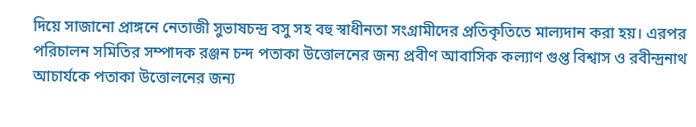দিয়ে সাজানো প্রাঙ্গনে নেতাজী সুভাষচন্দ্র বসু সহ বহু স্বাধীনতা সংগ্রামীদের প্রতিকৃতিতে মাল্যদান করা হয়। এরপর পরিচালন সমিতির সম্পাদক রঞ্জন চন্দ পতাকা উত্তোলনের জন্য প্রবীণ আবাসিক কল্যাণ গুপ্ত বিশ্বাস ও রবীন্দ্রনাথ আচার্যকে পতাকা উত্তোলনের জন্য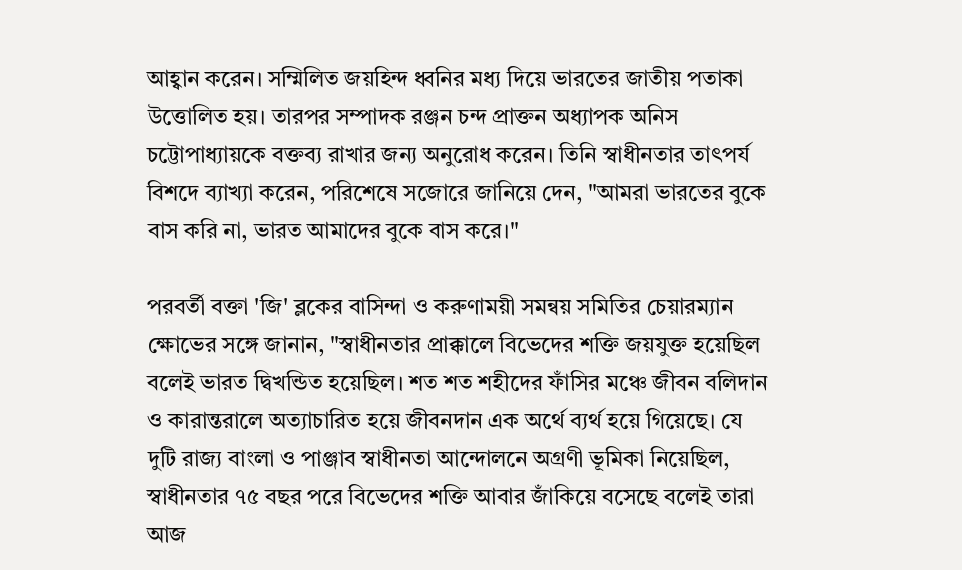আহ্বান করেন। সম্মিলিত জয়হিন্দ ধ্বনির মধ্য দিয়ে ভারতের জাতীয় পতাকা উত্তোলিত হয়। তারপর সম্পাদক রঞ্জন চন্দ প্রাক্তন অধ্যাপক অনিস চট্টোপাধ্যায়কে বক্তব্য রাখার জন্য অনুরোধ করেন। তিনি স্বাধীনতার তাৎপর্য বিশদে ব্যাখ্যা করেন, পরিশেষে সজোরে জানিয়ে দেন, "আমরা ভারতের বুকে বাস করি না, ভারত আমাদের বুকে বাস করে।"

পরবর্তী বক্তা 'জি' ব্লকের বাসিন্দা ও করুণাময়ী সমন্বয় সমিতির চেয়ারম্যান ক্ষোভের সঙ্গে জানান, "স্বাধীনতার প্রাক্কালে বিভেদের শক্তি জয়যুক্ত হয়েছিল বলেই ভারত দ্বিখন্ডিত হয়েছিল। শত শত শহীদের ফাঁসির মঞ্চে জীবন বলিদান ও কারান্তরালে অত্যাচারিত হয়ে জীবনদান এক অর্থে ব্যর্থ হয়ে গিয়েছে। যে দুটি রাজ্য বাংলা ও পাঞ্জাব স্বাধীনতা আন্দোলনে অগ্রণী ভূমিকা নিয়েছিল, স্বাধীনতার ৭৫ বছর পরে বিভেদের শক্তি আবার জাঁকিয়ে বসেছে বলেই তারা আজ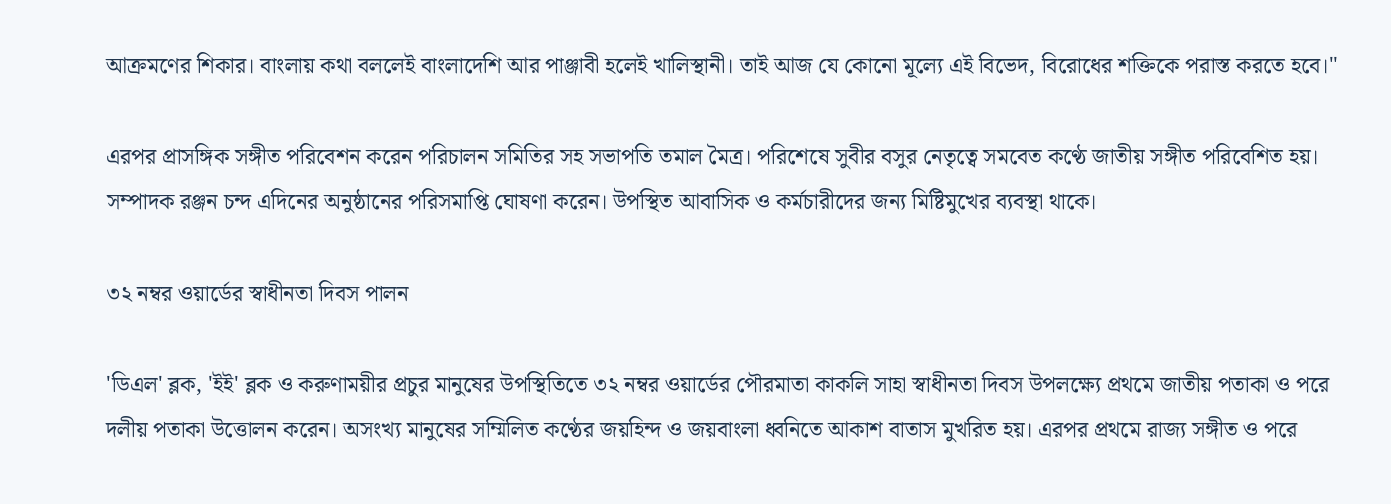আক্রমণের শিকার। বাংলায় কথা বললেই বাংলাদেশি আর পাঞ্জাবী হলেই খালিস্থানী। তাই আজ যে কোনো মূল্যে এই বিভেদ, বিরোধের শক্তিকে পরাস্ত করতে হবে।"

এরপর প্রাসঙ্গিক সঙ্গীত পরিবেশন করেন পরিচালন সমিতির সহ সভাপতি তমাল মৈত্র। পরিশেষে সুবীর বসুর নেতৃত্বে সমবেত কণ্ঠে জাতীয় সঙ্গীত পরিবেশিত হয়। সম্পাদক রঞ্জন চন্দ এদিনের অনুষ্ঠানের পরিসমাপ্তি ঘোষণা করেন। উপস্থিত আবাসিক ও কর্মচারীদের জন্য মিষ্টিমুখের ব্যবস্থা থাকে।

৩২ নম্বর ওয়ার্ডের স্বাধীনতা দিবস পালন

'ডিএল' ব্লক, 'ইই' ব্লক ও করুণাময়ীর প্রচুর মানুষের উপস্থিতিতে ৩২ নম্বর ওয়ার্ডের পৌরমাতা কাকলি সাহা স্বাধীনতা দিবস উপলক্ষ্যে প্রথমে জাতীয় পতাকা ও পরে দলীয় পতাকা উত্তোলন করেন। অসংখ্য মানুষের সম্মিলিত কণ্ঠের জয়হিন্দ ও জয়বাংলা ধ্বনিতে আকাশ বাতাস মুখরিত হয়। এরপর প্রথমে রাজ্য সঙ্গীত ও পরে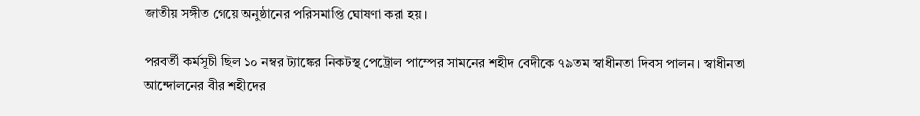জাতীয় সঙ্গীত গেয়ে অনুষ্ঠানের পরিসমাপ্তি ঘোষণা করা হয়।

পরবর্তী কর্মসূচী ছিল ১০ নম্বর ট্যাঙ্কের নিকটস্থ পেট্রোল পাম্পের সামনের শহীদ বেদীকে ৭৯তম স্বাধীনতা দিবস পালন। স্বাধীনতা আন্দোলনের বীর শহীদের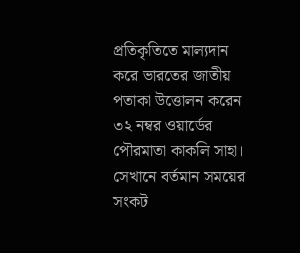প্রতিকৃতিতে মাল্যদান করে ভারতের জাতীয় পতাকা উত্তোলন করেন ৩২ নম্বর ওয়ার্ডের পৌরমাতা কাকলি সাহা। সেখানে বর্তমান সময়ের সংকট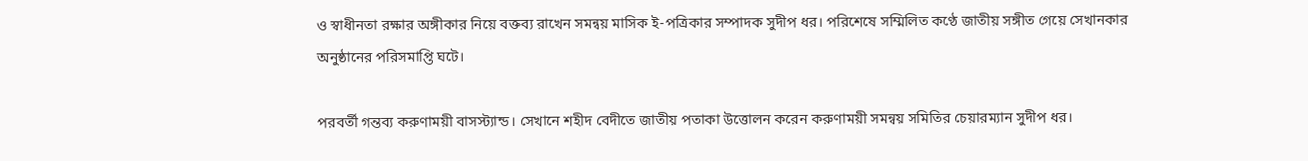ও স্বাধীনতা রক্ষার অঙ্গীকার নিয়ে বক্তব্য রাখেন সমন্বয় মাসিক ই-পত্রিকার সম্পাদক সুদীপ ধর। পরিশেষে সম্মিলিত কণ্ঠে জাতীয় সঙ্গীত গেয়ে সেখানকার অনুষ্ঠানের পরিসমাপ্তি ঘটে।

পরবর্তী গন্তব্য করুণাময়ী বাসস্ট্যান্ড। সেখানে শহীদ বেদীতে জাতীয় পতাকা উত্তোলন করেন করুণাময়ী সমন্বয় সমিতির চেয়ারম্যান সুদীপ ধর।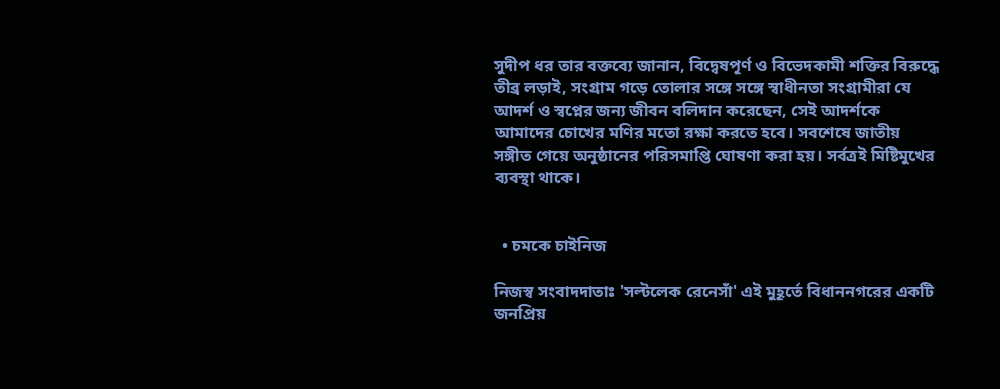সুদীপ ধর তার বক্তব্যে জানান, বিদ্বেষপূর্ণ ও বিভেদকামী শক্তির বিরুদ্ধে তীব্র লড়াই, সংগ্রাম গড়ে তোলার সঙ্গে সঙ্গে স্বাধীনতা সংগ্রামীরা যে আদর্শ ও স্বপ্নের জন্য জীবন বলিদান করেছেন, সেই আদর্শকে আমাদের চোখের মণির মতো রক্ষা করতে হবে। সবশেষে জাতীয় সঙ্গীত গেয়ে অনুষ্ঠানের পরিসমাপ্তি ঘোষণা করা হয়। সর্বত্রই মিষ্টিমুখের ব্যবস্থা থাকে।


  • চমকে চাইনিজ

নিজস্ব সংবাদদাতাঃ 'সল্টলেক রেনেসাঁ' এই মুহূর্তে বিধাননগরের একটি জনপ্রিয়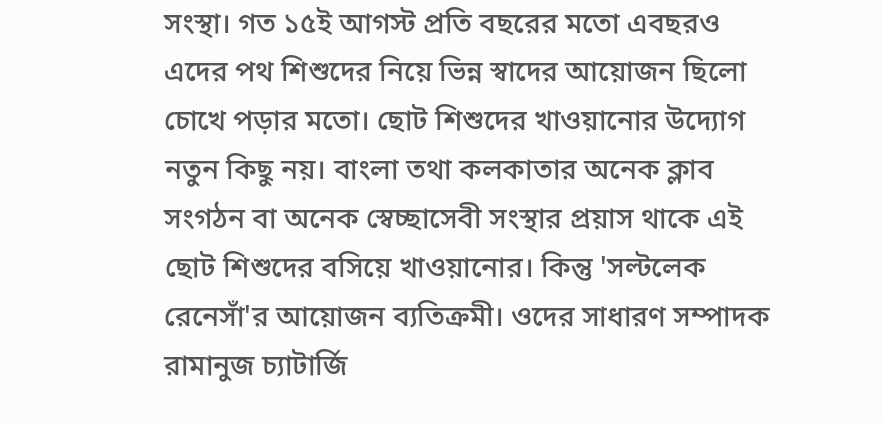সংস্থা। গত ১৫ই আগস্ট প্রতি বছরের মতো এবছরও এদের পথ শিশুদের নিয়ে ভিন্ন স্বাদের আয়োজন ছিলো চোখে পড়ার মতো। ছোট শিশুদের খাওয়ানোর উদ্যোগ নতুন কিছু নয়। বাংলা তথা কলকাতার অনেক ক্লাব সংগঠন বা অনেক স্বেচ্ছাসেবী সংস্থার প্রয়াস থাকে এই ছোট শিশুদের বসিয়ে খাওয়ানোর। কিন্তু 'সল্টলেক রেনেসাঁ'র আয়োজন ব্যতিক্রমী। ওদের সাধারণ সম্পাদক রামানুজ চ্যাটার্জি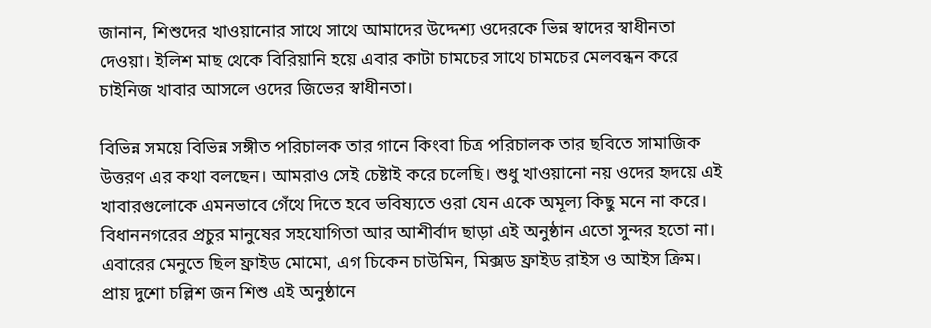জানান, শিশুদের খাওয়ানোর সাথে সাথে আমাদের উদ্দেশ্য ওদেরকে ভিন্ন স্বাদের স্বাধীনতা দেওয়া। ইলিশ মাছ থেকে বিরিয়ানি হয়ে এবার কাটা চামচের সাথে চামচের মেলবন্ধন করে চাইনিজ খাবার আসলে ওদের জিভের স্বাধীনতা।

বিভিন্ন সময়ে বিভিন্ন সঙ্গীত পরিচালক তার গানে কিংবা চিত্র পরিচালক তার ছবিতে সামাজিক উত্তরণ এর কথা বলছেন। আমরাও সেই চেষ্টাই করে চলেছি। শুধু খাওয়ানো নয় ওদের হৃদয়ে এই খাবারগুলোকে এমনভাবে গেঁথে দিতে হবে ভবিষ্যতে ওরা যেন একে অমূল্য কিছু মনে না করে। বিধাননগরের প্রচুর মানুষের সহযোগিতা আর আশীর্বাদ ছাড়া এই অনুষ্ঠান এতো সুন্দর হতো না। এবারের মেনুতে ছিল ফ্রাইড মোমো, এগ চিকেন চাউমিন, মিক্সড ফ্রাইড রাইস ও আইস ক্রিম। প্রায় দুশো চল্লিশ জন শিশু এই অনুষ্ঠানে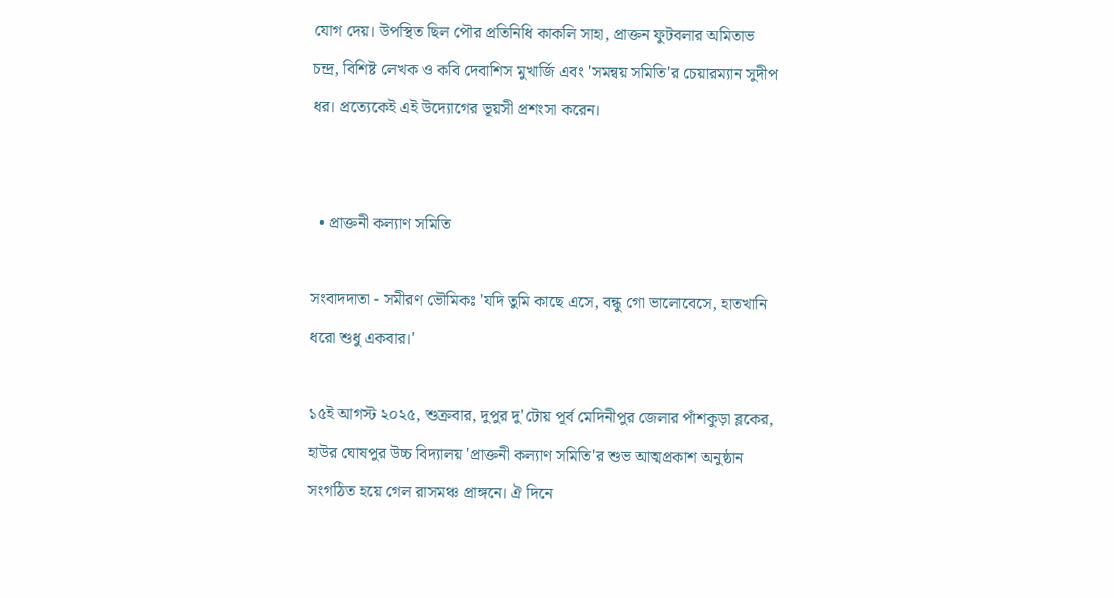যোগ দেয়। উপস্থিত ছিল পৌর প্রতিনিধি কাকলি সাহা, প্রাক্তন ফুটবলার অমিতাভ চন্দ্র, বিশিষ্ট লেখক ও কবি দেবাশিস মুখার্জি এবং 'সমন্বয় সমিতি'র চেয়ারম্যান সুদীপ ধর। প্রত্যেকেই এই উদ্যোগের ভূয়সী প্রশংসা করেন।


  • প্রাক্তনী কল্যাণ সমিতি

সংবাদদাতা - সমীরণ ভৌমিকঃ 'যদি তুমি কাছে এসে, বন্ধু গো ভালোবেসে, হাতখানি ধরো শুধু একবার।'

১৫ই আগস্ট ২০২৫, শুক্রবার, দুপুর দু'টোয় পূর্ব মেদিনীপুর জেলার পাঁশকুড়া ব্লকের, হাউর ঘোষপুর উচ্চ বিদ্যালয় 'প্রাক্তনী কল্যাণ সমিতি'র শুভ আত্মপ্রকাশ অনুষ্ঠান সংগঠিত হয়ে গেল রাসমঞ্চ প্রাঙ্গনে। ঐ দিনে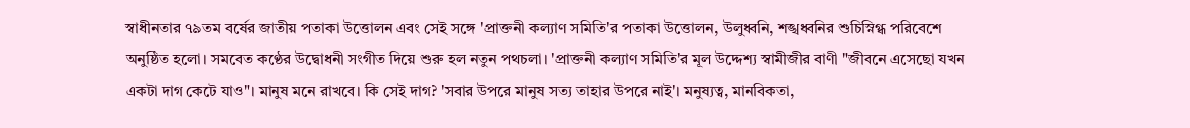স্বাধীনতার ৭৯তম বর্ষের জাতীয় পতাকা উত্তোলন এবং সেই সঙ্গে 'প্রাক্তনী কল্যাণ সমিতি'র পতাকা উত্তোলন, উলুধ্বনি, শঙ্খধ্বনির শুচিস্নিগ্ধ পরিবেশে অনুষ্ঠিত হলো। সমবেত কণ্ঠের উদ্বোধনী সংগীত দিয়ে শুরু হল নতুন পথচলা। 'প্রাক্তনী কল্যাণ সমিতি'র মূল উদ্দেশ্য স্বামীজীর বাণী "জীবনে এসেছো যখন একটা দাগ কেটে যাও"। মানুষ মনে রাখবে। কি সেই দাগ? 'সবার উপরে মানুষ সত্য তাহার উপরে নাই'। মনুষ্যত্ব, মানবিকতা,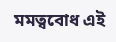মমত্ববোধ এই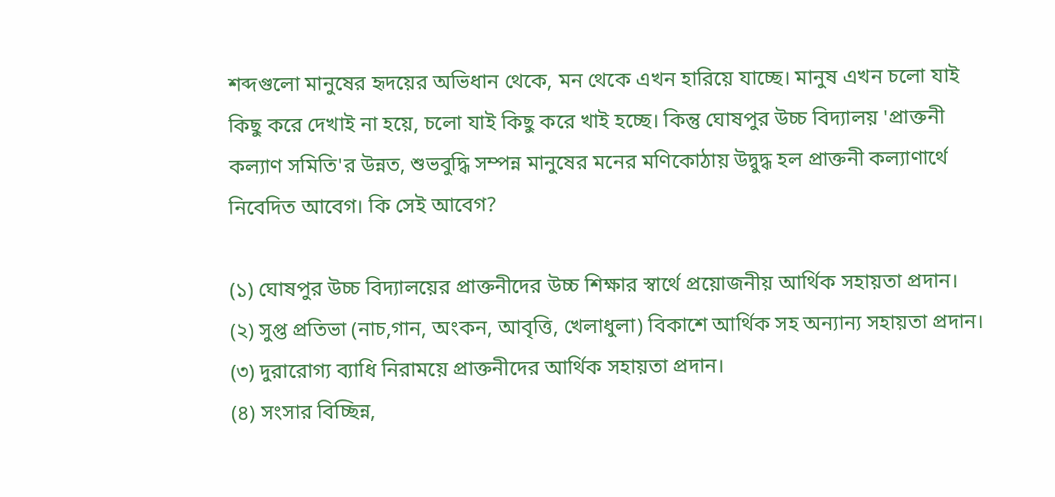শব্দগুলো মানুষের হৃদয়ের অভিধান থেকে, মন থেকে এখন হারিয়ে যাচ্ছে। মানুষ এখন চলো যাই কিছু করে দেখাই না হয়ে, চলো যাই কিছু করে খাই হচ্ছে। কিন্তু ঘোষপুর উচ্চ বিদ্যালয় 'প্রাক্তনী কল্যাণ সমিতি'র উন্নত, শুভবুদ্ধি সম্পন্ন মানুষের মনের মণিকোঠায় উদ্বুদ্ধ হল প্রাক্তনী কল্যাণার্থে নিবেদিত আবেগ। কি সেই আবেগ?

(১) ঘোষপুর উচ্চ বিদ্যালয়ের প্রাক্তনীদের উচ্চ শিক্ষার স্বার্থে প্রয়োজনীয় আর্থিক সহায়তা প্রদান।
(২) সুপ্ত প্রতিভা (নাচ,গান, অংকন, আবৃত্তি, খেলাধুলা) বিকাশে আর্থিক সহ অন্যান্য সহায়তা প্রদান।
(৩) দুরারোগ্য ব্যাধি নিরাময়ে প্রাক্তনীদের আর্থিক সহায়তা প্রদান।
(৪) সংসার বিচ্ছিন্ন,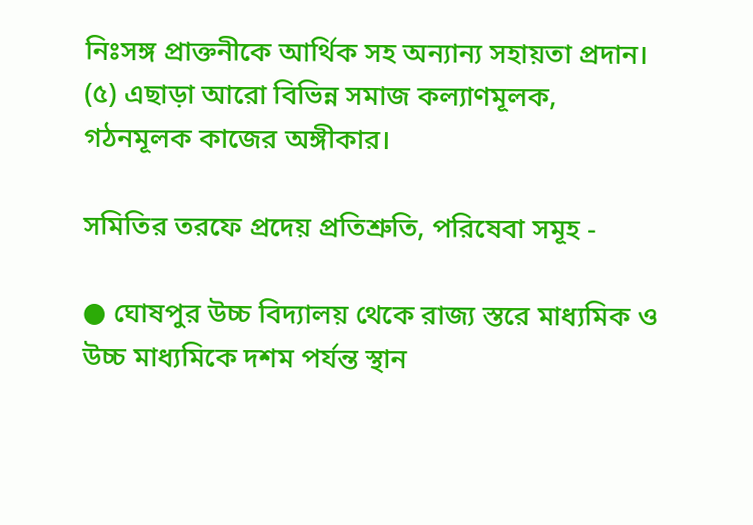নিঃসঙ্গ প্রাক্তনীকে আর্থিক সহ অন্যান্য সহায়তা প্রদান।
(৫) এছাড়া আরো বিভিন্ন সমাজ কল্যাণমূলক, গঠনমূলক কাজের অঙ্গীকার।

সমিতির তরফে প্রদেয় প্রতিশ্রুতি, পরিষেবা সমূহ -

● ঘোষপুর উচ্চ বিদ্যালয় থেকে রাজ্য স্তরে মাধ্যমিক ও উচ্চ মাধ্যমিকে দশম পর্যন্ত স্থান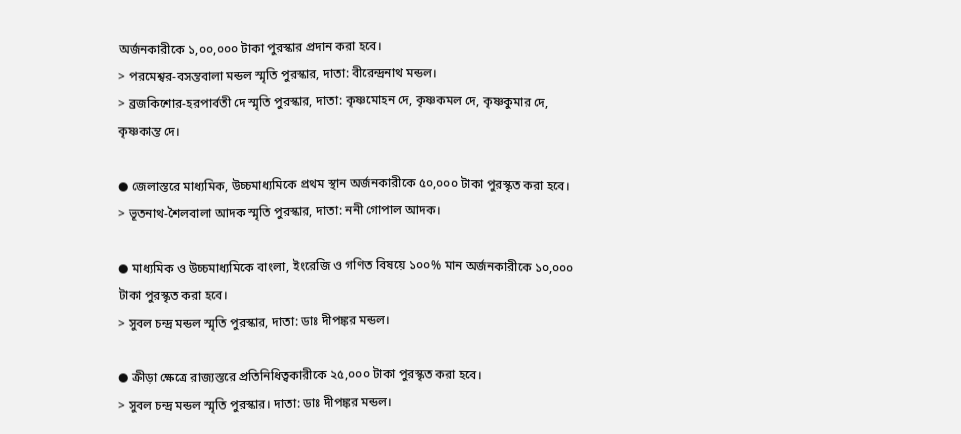অর্জনকারীকে ১,০০,০০০ টাকা পুরস্কার প্রদান করা হবে।
> পরমেশ্বর-বসন্তবালা মন্ডল স্মৃতি পুরস্কার, দাতা: বীরেন্দ্রনাথ মন্ডল।
> ব্রজকিশোর-হরপার্বতী দে স্মৃতি পুরস্কার, দাতা: কৃষ্ণমোহন দে, কৃষ্ণকমল দে, কৃষ্ণকুমার দে, কৃষ্ণকান্ত দে।

● জেলাস্তরে মাধ্যমিক, উচ্চমাধ্যমিকে প্রথম স্থান অর্জনকারীকে ৫০,০০০ টাকা পুরস্কৃত করা হবে।
> ভূতনাথ-শৈলবালা আদক স্মৃতি পুরস্কার, দাতা: ননী গোপাল আদক।

● মাধ্যমিক ও উচ্চমাধ্যমিকে বাংলা, ইংরেজি ও গণিত বিষয়ে ১০০% মান অর্জনকারীকে ১০,০০০ টাকা পুরস্কৃত করা হবে।
> সুবল চন্দ্র মন্ডল স্মৃতি পুরস্কার, দাতা: ডাঃ দীপঙ্কর মন্ডল।

● ক্রীড়া ক্ষেত্রে রাজ্যস্তরে প্রতিনিধিত্বকারীকে ২৫,০০০ টাকা পুরস্কৃত করা হবে।
> সুবল চন্দ্র মন্ডল স্মৃতি পুরস্কার। দাতা: ডাঃ দীপঙ্কর মন্ডল।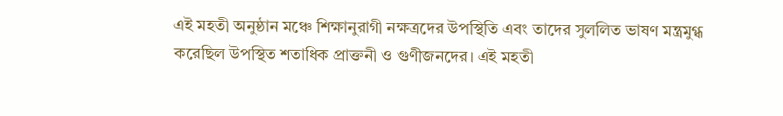এই মহতী অনুষ্ঠান মঞ্চে শিক্ষানুরাগী নক্ষত্রদের উপস্থিতি এবং তাদের সুললিত ভাষণ মন্ত্রমুগ্ধ করেছিল উপস্থিত শতাধিক প্রাক্তনী ও গুণীজনদের। এই মহতী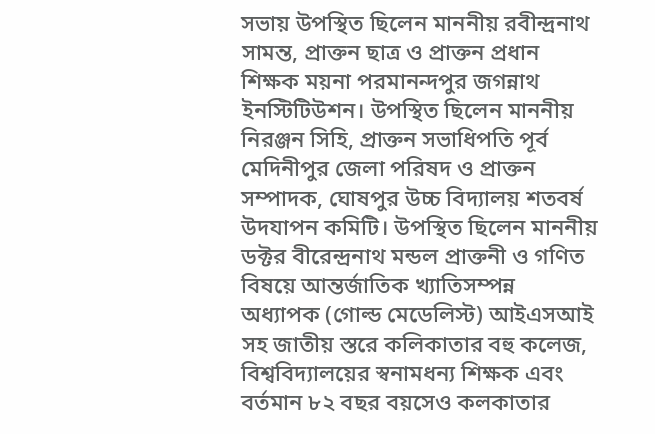সভায় উপস্থিত ছিলেন মাননীয় রবীন্দ্রনাথ সামন্ত, প্রাক্তন ছাত্র ও প্রাক্তন প্রধান শিক্ষক ময়না পরমানন্দপুর জগন্নাথ ইনস্টিটিউশন। উপস্থিত ছিলেন মাননীয় নিরঞ্জন সিহি, প্রাক্তন সভাধিপতি পূর্ব মেদিনীপুর জেলা পরিষদ ও প্রাক্তন সম্পাদক, ঘোষপুর উচ্চ বিদ্যালয় শতবর্ষ উদযাপন কমিটি। উপস্থিত ছিলেন মাননীয় ডক্টর বীরেন্দ্রনাথ মন্ডল প্রাক্তনী ও গণিত বিষয়ে আন্তর্জাতিক খ্যাতিসম্পন্ন অধ্যাপক (গোল্ড মেডেলিস্ট) আইএসআই সহ জাতীয় স্তরে কলিকাতার বহু কলেজ, বিশ্ববিদ্যালয়ের স্বনামধন্য শিক্ষক এবং বর্তমান ৮২ বছর বয়সেও কলকাতার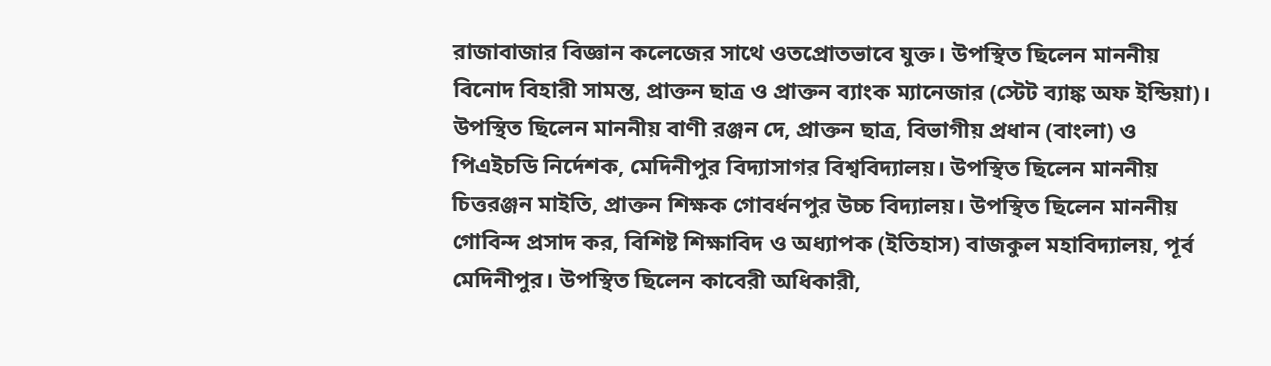রাজাবাজার বিজ্ঞান কলেজের সাথে ওতপ্রোতভাবে যুক্ত। উপস্থিত ছিলেন মাননীয় বিনোদ বিহারী সামন্ত, প্রাক্তন ছাত্র ও প্রাক্তন ব্যাংক ম্যানেজার (স্টেট ব্যাঙ্ক অফ ইন্ডিয়া)। উপস্থিত ছিলেন মাননীয় বাণী রঞ্জন দে, প্রাক্তন ছাত্র, বিভাগীয় প্রধান (বাংলা) ও পিএইচডি নির্দেশক, মেদিনীপুর বিদ্যাসাগর বিশ্ববিদ্যালয়। উপস্থিত ছিলেন মাননীয় চিত্তরঞ্জন মাইতি, প্রাক্তন শিক্ষক গোবর্ধনপুর উচ্চ বিদ্যালয়। উপস্থিত ছিলেন মাননীয় গোবিন্দ প্রসাদ কর, বিশিষ্ট শিক্ষাবিদ ও অধ্যাপক (ইতিহাস) বাজকুল মহাবিদ্যালয়, পূর্ব মেদিনীপুর। উপস্থিত ছিলেন কাবেরী অধিকারী,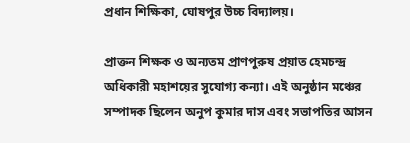প্রধান শিক্ষিকা, ঘোষপুর উচ্চ বিদ্যালয়।

প্রাক্তন শিক্ষক ও অন্যতম প্রাণপুরুষ প্রয়াত হেমচন্দ্র অধিকারী মহাশয়ের সুযোগ্য কন্যা। এই অনুষ্ঠান মঞ্চের সম্পাদক ছিলেন অনুপ কুমার দাস এবং সভাপতির আসন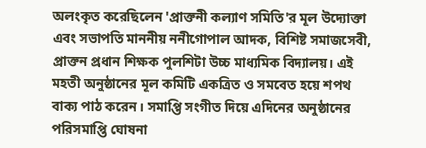অলংকৃত করেছিলেন 'প্রাক্তনী কল্যাণ সমিতি'র মূল উদ্যোক্তা এবং সভাপতি মাননীয় ননীগোপাল আদক, বিশিষ্ট সমাজসেবী, প্রাক্তন প্রধান শিক্ষক পুলশিটা উচ্চ মাধ্যমিক বিদ্যালয়। এই মহতী অনুষ্ঠানের মূল কমিটি একত্রিত ও সমবেত হয়ে শপথ বাক্য পাঠ করেন। সমাপ্তি সংগীত দিয়ে এদিনের অনুষ্ঠানের পরিসমাপ্তি ঘোষনা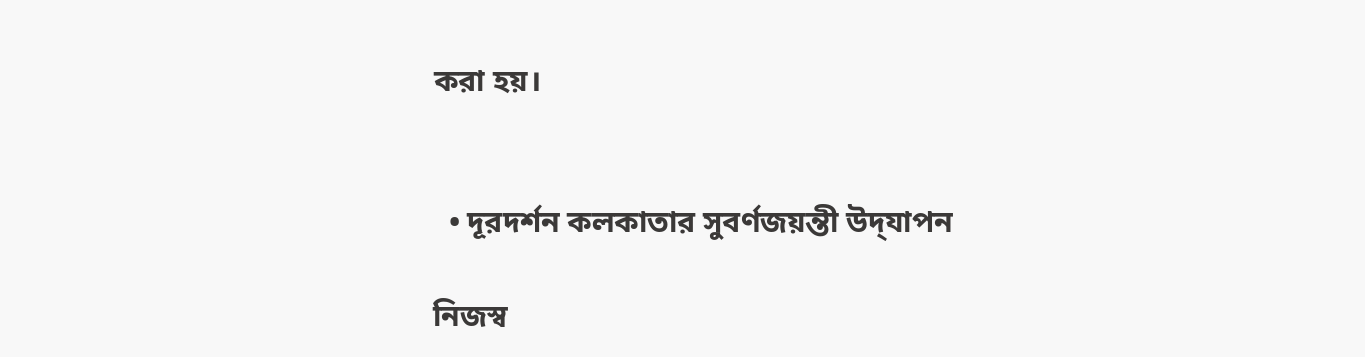করা হয়।


  • দূরদর্শন কলকাতার সুবর্ণজয়ন্তী উদ্‌যাপন

নিজস্ব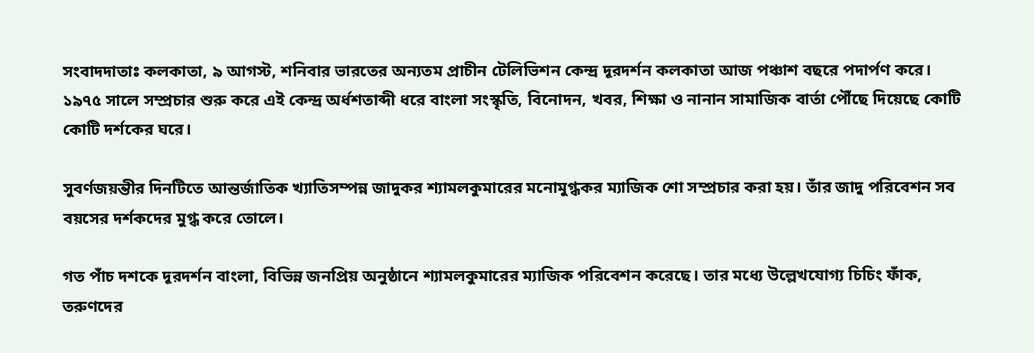সংবাদদাতাঃ কলকাতা, ৯ আগস্ট, শনিবার ভারতের অন্যতম প্রাচীন টেলিভিশন কেন্দ্র দূরদর্শন কলকাতা আজ পঞ্চাশ বছরে পদার্পণ করে। ১৯৭৫ সালে সম্প্রচার শুরু করে এই কেন্দ্র অর্ধশতাব্দী ধরে বাংলা সংস্কৃতি, বিনোদন, খবর, শিক্ষা ও নানান সামাজিক বার্তা পৌঁছে দিয়েছে কোটি কোটি দর্শকের ঘরে।

সুবর্ণজয়ন্তীর দিনটিতে আন্তর্জাতিক খ্যাতিসম্পন্ন জাদুকর শ‍্যামলকুমারের মনোমুগ্ধকর ম্যাজিক শো সম্প্রচার করা হয়। তাঁর জাদু পরিবেশন সব বয়সের দর্শকদের মুগ্ধ করে তোলে।

গত পাঁচ দশকে দূরদর্শন বাংলা, বিভিন্ন জনপ্রিয় অনুষ্ঠানে শ‍্যামলকুমারের ম্যাজিক পরিবেশন করেছে। তার মধ্যে উল্লেখযোগ্য চিচিং ফাঁক, তরুণদের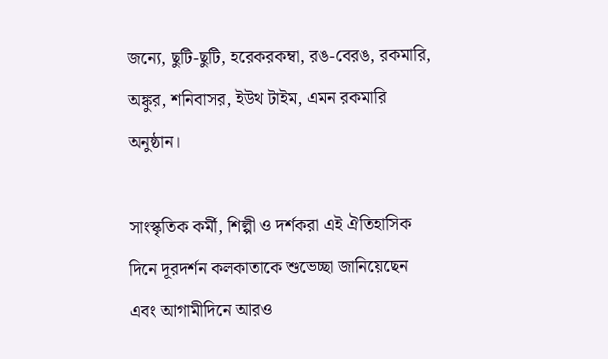জন্যে, ছুটি-ছুটি, হরেকরকম্বা, রঙ-বেরঙ, রকমারি, অঙ্কুর, শনিবাসর, ইউথ টাইম, এমন রকমারি অনুষ্ঠান।

সাংস্কৃতিক কর্মী, শিল্পী ও দর্শকরা এই ঐতিহাসিক দিনে দূরদর্শন কলকাতাকে শুভেচ্ছা জানিয়েছেন এবং আগামীদিনে আরও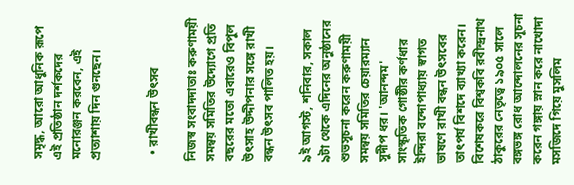সমৃদ্ধ, আরো আধুনিক রূপে এই প্রতিষ্ঠান দর্শকদের মনোরঞ্জন করবেন, এই প্রত্যাশায় দিন গুনছেন।


  • রাখীবন্ধন উৎসব

নিজস্ব সংবাদদাতাঃ করুণাময়ী সমন্বয় সমিতির উদ্যোগে প্রতি বছরের মতো এবারেও বিপুল উৎসাহ উদ্দীপনার সঙ্গে রাখী বন্ধন উৎসব পালিত হয়।

৯ই আগস্ট, শনিবার, সকাল ৯টা থেকে এদিনের অনুষ্ঠানের শুভসূচনা করেন করুণাময়ী সমন্বয় সমিতির চেয়ারম্যান সুদীপ ধর। 'আনন্দম' সাংস্কৃতিক গোষ্ঠীর কর্ণধার ইন্দিরা বন্দোপাধ্যায় স্বাগত ভাষণে রাখী বন্ধন উৎসবের তাৎপর্য বিশদে ব্যাখ্যা করেন। বিশেষকরে বিশ্বকবি রবীন্দ্রনাথ ঠাকুরের নেতৃত্বে ১৯০৫ সালে বঙ্গভঙ্গ রোধ আন্দোলনের সূচনা করেন গঙ্গায় স্নান করে নাখোদা মসজিদে গিয়ে মুসলিম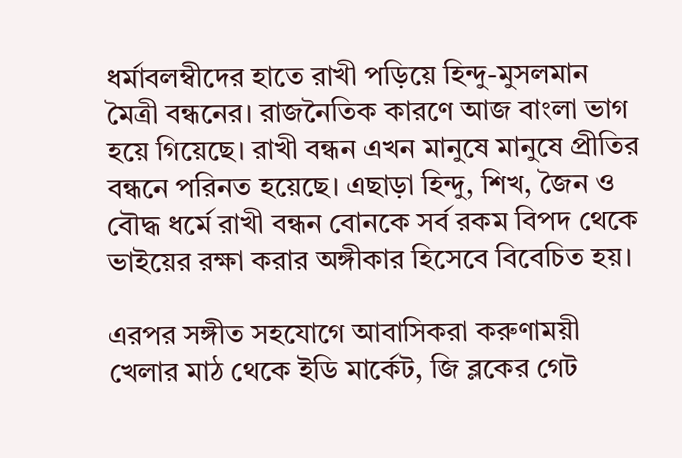ধর্মাবলম্বীদের হাতে রাখী পড়িয়ে হিন্দু-মুসলমান মৈত্রী বন্ধনের। রাজনৈতিক কারণে আজ বাংলা ভাগ হয়ে গিয়েছে। রাখী বন্ধন এখন মানুষে মানুষে প্রীতির বন্ধনে পরিনত হয়েছে। এছাড়া হিন্দু, শিখ, জৈন ও বৌদ্ধ ধর্মে রাখী বন্ধন বোনকে সর্ব রকম বিপদ থেকে ভাইয়ের রক্ষা করার অঙ্গীকার হিসেবে বিবেচিত হয়।

এরপর সঙ্গীত সহযোগে আবাসিকরা করুণাময়ী খেলার মাঠ থেকে ইডি মার্কেট, জি ব্লকের গেট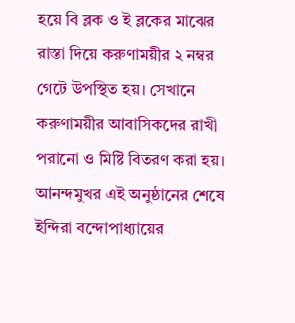হয়ে বি ব্লক ও ই ব্লকের মাঝের রাস্তা দিয়ে করুণাময়ীর ২ নম্বর গেটে উপস্থিত হয়। সেখানে করুণাময়ীর আবাসিকদের রাখী পরানো ও মিষ্টি বিতরণ করা হয়। আনন্দমুখর এই অনুষ্ঠানের শেষে ইন্দিরা বন্দোপাধ্যায়ের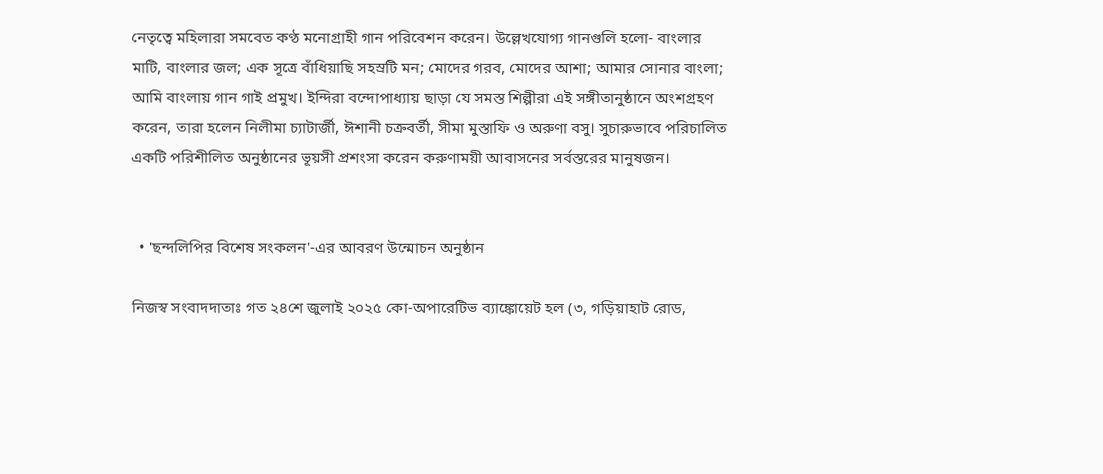নেতৃত্বে মহিলারা সমবেত কণ্ঠ মনোগ্রাহী গান পরিবেশন করেন। উল্লেখযোগ্য গানগুলি হলো- বাংলার মাটি, বাংলার জল; এক সূত্রে বাঁধিয়াছি সহস্রটি মন; মোদের গরব, মোদের আশা; আমার সোনার বাংলা; আমি বাংলায় গান গাই প্রমুখ। ইন্দিরা বন্দোপাধ্যায় ছাড়া যে সমস্ত শিল্পীরা এই সঙ্গীতানুষ্ঠানে অংশগ্রহণ করেন, তারা হলেন নিলীমা চ্যাটার্জী, ঈশানী চক্রবর্তী, সীমা মুস্তাফি ও অরুণা বসু। সুচারুভাবে পরিচালিত একটি পরিশীলিত অনুষ্ঠানের ভূয়সী প্রশংসা করেন করুণাময়ী আবাসনের সর্বস্তরের মানুষজন।


  • 'ছন্দলিপির বিশেষ সংকলন'-এর আবরণ উন্মোচন অনুষ্ঠান

নিজস্ব সংবাদদাতাঃ গত ২৪শে জুলাই ২০২৫ কো-অপারেটিভ ব্যাঙ্কোয়েট হল (৩, গড়িয়াহাট রোড,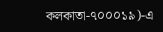কলকাতা-৭০০০১৯)-এ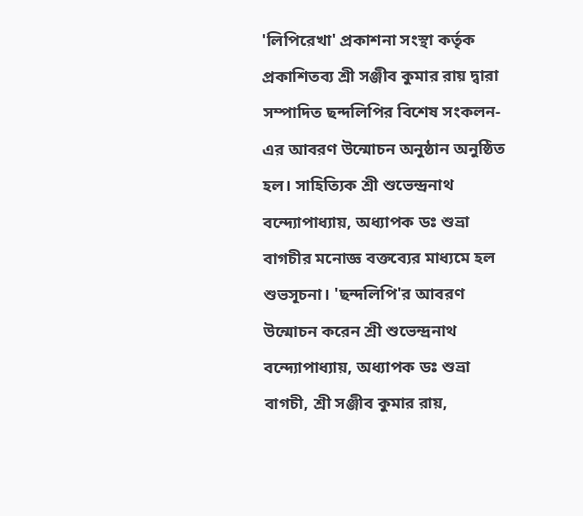'লিপিরেখা' প্রকাশনা সংস্থা কর্তৃক প্রকাশিতব্য শ্রী সঞ্জীব কুমার রায় দ্বারা সম্পাদিত ছন্দলিপির বিশেষ সংকলন-এর আবরণ উন্মোচন অনুষ্ঠান অনুষ্ঠিত হল। সাহিত্যিক শ্রী শুভেন্দ্রনাথ বন্দ্যোপাধ্যায়, অধ্যাপক ডঃ শুভ্রা বাগচীর মনোজ্ঞ বক্তব্যের মাধ্যমে হল শুভসূচনা। 'ছন্দলিপি'র আবরণ উন্মোচন করেন শ্রী শুভেন্দ্রনাথ বন্দ্যোপাধ্যায়, অধ্যাপক ডঃ শুভ্রা বাগচী, শ্রী সঞ্জীব কুমার রায়,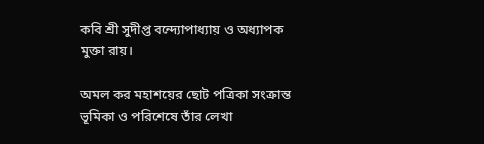কবি শ্রী সুদীপ্ত বন্দ্যোপাধ্যায় ও অধ্যাপক মুক্তা রায়।

অমল কর মহাশয়ের ছোট পত্রিকা সংক্রান্ত ভূমিকা ও পরিশেষে তাঁর লেখা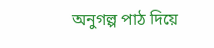অনুগল্প পাঠ দিয়ে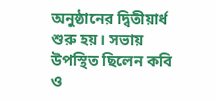অনুষ্ঠানের দ্বিতীয়ার্ধ শুরু হয়। সভায় উপস্থিত ছিলেন কবি ও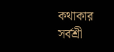কথাকার সর্বশ্রী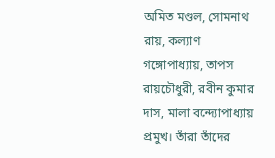অমিত মণ্ডল, সোমনাথ রায়, কল্যাণ গঙ্গোপাধ্যায়, তাপস রায়চৌধুরী, রবীন কুমার দাস, মালা বন্দ্যোপাধ্যায় প্রমুখ। তাঁরা তাঁদের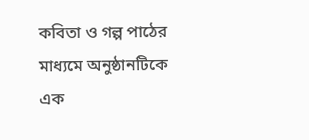কবিতা ও গল্প পাঠের মাধ্যমে অনুষ্ঠানটিকে এক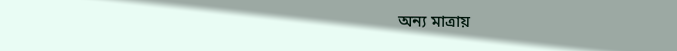অন্য মাত্রায়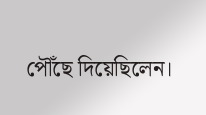পৌঁছে দিয়েছিলেন।